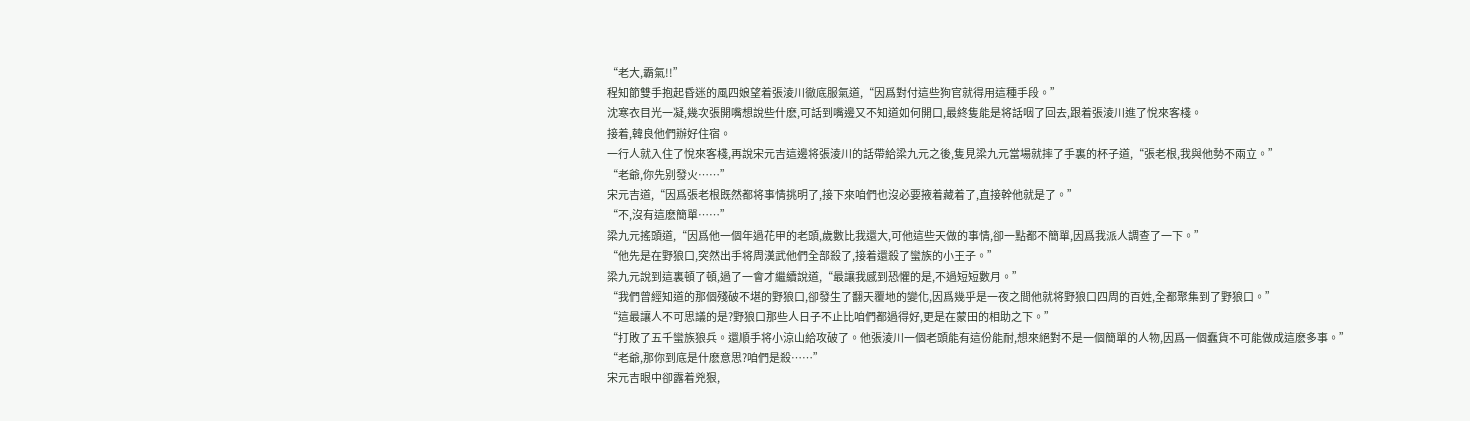“老大,霸氣!!”
程知節雙手抱起昏迷的風四娘望着張淩川徹底服氣道,“因爲對付這些狗官就得用這種手段。”
沈寒衣目光一凝,幾次張開嘴想說些什麽,可話到嘴邊又不知道如何開口,最終隻能是将話咽了回去,跟着張淩川進了悅來客棧。
接着,韓良他們辦好住宿。
一行人就入住了悅來客棧,再說宋元吉這邊将張淩川的話帶給梁九元之後,隻見梁九元當場就摔了手裏的杯子道,“張老根,我與他勢不兩立。”
“老爺,你先别發火……”
宋元吉道,“因爲張老根既然都将事情挑明了,接下來咱們也沒必要掖着藏着了,直接幹他就是了。”
“不,沒有這麽簡單……”
梁九元搖頭道,“因爲他一個年過花甲的老頭,歲數比我還大,可他這些天做的事情,卻一點都不簡單,因爲我派人調查了一下。”
“他先是在野狼口,突然出手将周漢武他們全部殺了,接着還殺了蠻族的小王子。”
梁九元說到這裏頓了頓,過了一會才繼續說道,“最讓我感到恐懼的是,不過短短數月。”
“我們曾經知道的那個殘破不堪的野狼口,卻發生了翻天覆地的變化,因爲幾乎是一夜之間他就将野狼口四周的百姓,全都聚集到了野狼口。”
“這最讓人不可思議的是?野狼口那些人日子不止比咱們都過得好,更是在蒙田的相助之下。”
“打敗了五千蠻族狼兵。還順手将小涼山給攻破了。他張淩川一個老頭能有這份能耐,想來絕對不是一個簡單的人物,因爲一個蠢貨不可能做成這麽多事。”
“老爺,那你到底是什麽意思?咱們是殺……”
宋元吉眼中卻露着兇狠,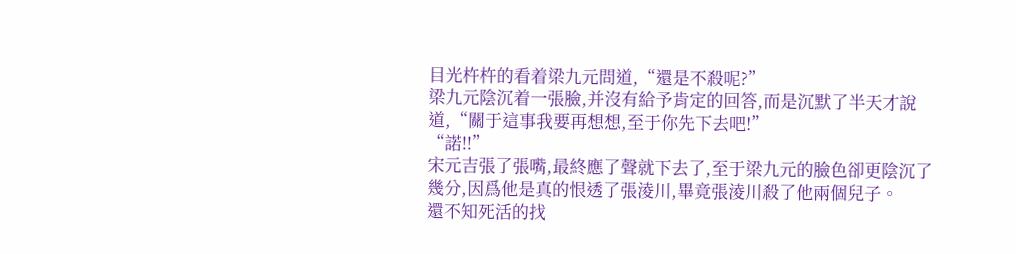目光杵杵的看着梁九元問道,“還是不殺呢?”
梁九元陰沉着一張臉,并沒有給予肯定的回答,而是沉默了半天才說道,“關于這事我要再想想,至于你先下去吧!”
“諾!!”
宋元吉張了張嘴,最終應了聲就下去了,至于梁九元的臉色卻更陰沉了幾分,因爲他是真的恨透了張淩川,畢竟張淩川殺了他兩個兒子。
還不知死活的找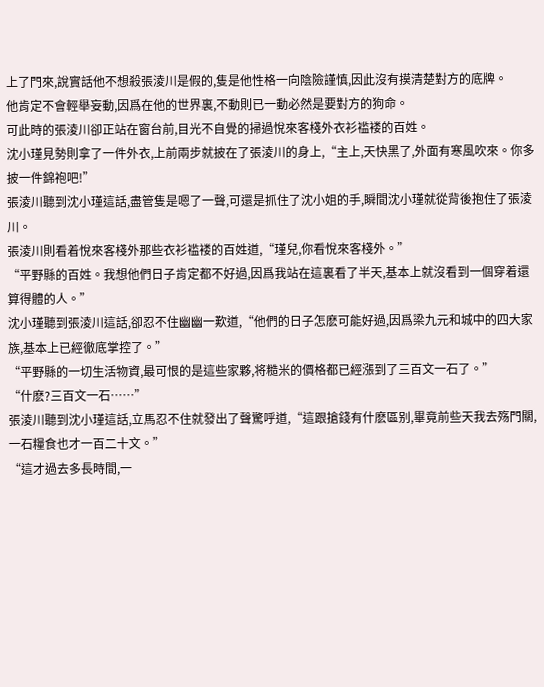上了門來,說實話他不想殺張淩川是假的,隻是他性格一向陰險謹慎,因此沒有摸清楚對方的底牌。
他肯定不會輕舉妄動,因爲在他的世界裏,不動則已一動必然是要對方的狗命。
可此時的張淩川卻正站在窗台前,目光不自覺的掃過悅來客棧外衣衫褴褛的百姓。
沈小瑾見勢則拿了一件外衣,上前兩步就披在了張淩川的身上,“主上,天快黑了,外面有寒風吹來。你多披一件錦袍吧!”
張淩川聽到沈小瑾這話,盡管隻是嗯了一聲,可還是抓住了沈小姐的手,瞬間沈小瑾就從背後抱住了張淩川。
張淩川則看着悅來客棧外那些衣衫褴褛的百姓道,“瑾兒,你看悅來客棧外。”
“平野縣的百姓。我想他們日子肯定都不好過,因爲我站在這裏看了半天,基本上就沒看到一個穿着還算得體的人。”
沈小瑾聽到張淩川這話,卻忍不住幽幽一歎道,“他們的日子怎麽可能好過,因爲梁九元和城中的四大家族,基本上已經徹底掌控了。”
“平野縣的一切生活物資,最可恨的是這些家夥,将糙米的價格都已經漲到了三百文一石了。”
“什麽?三百文一石……”
張淩川聽到沈小瑾這話,立馬忍不住就發出了聲驚呼道,“這跟搶錢有什麽區别,畢竟前些天我去殇門關,一石糧食也才一百二十文。”
“這才過去多長時間,一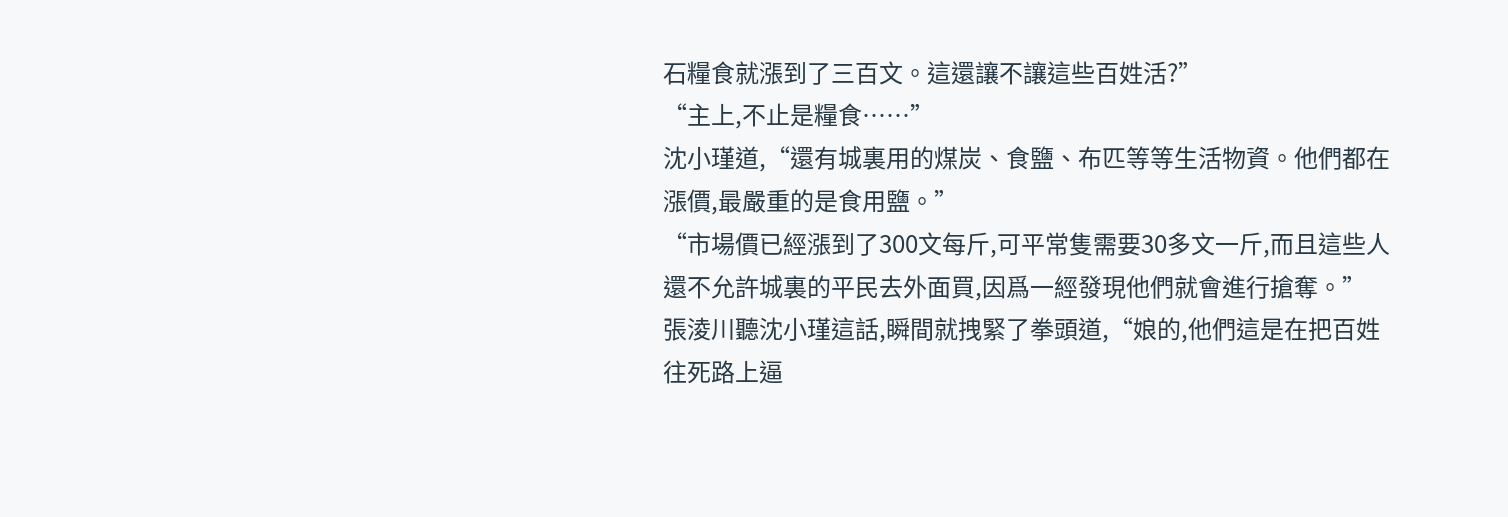石糧食就漲到了三百文。這還讓不讓這些百姓活?”
“主上,不止是糧食……”
沈小瑾道,“還有城裏用的煤炭、食鹽、布匹等等生活物資。他們都在漲價,最嚴重的是食用鹽。”
“市場價已經漲到了300文每斤,可平常隻需要30多文一斤,而且這些人還不允許城裏的平民去外面買,因爲一經發現他們就會進行搶奪。”
張淩川聽沈小瑾這話,瞬間就拽緊了拳頭道,“娘的,他們這是在把百姓往死路上逼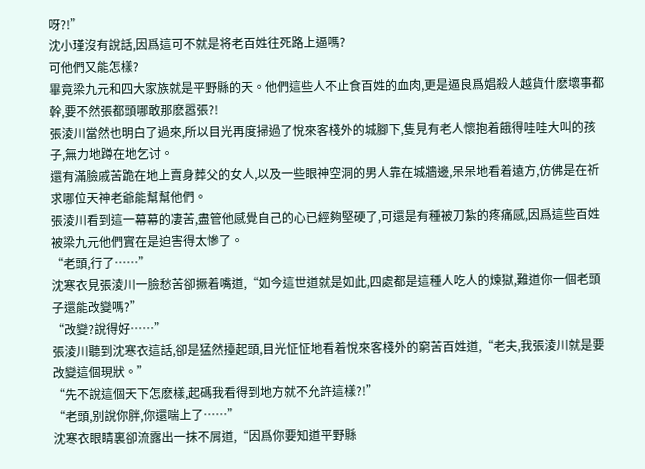呀?!”
沈小瑾沒有說話,因爲這可不就是将老百姓往死路上逼嗎?
可他們又能怎樣?
畢竟梁九元和四大家族就是平野縣的天。他們這些人不止食百姓的血肉,更是逼良爲娼殺人越貨什麽壞事都幹,要不然張都頭哪敢那麽嚣張?!
張淩川當然也明白了過來,所以目光再度掃過了悅來客棧外的城腳下,隻見有老人懷抱着餓得哇哇大叫的孩子,無力地蹲在地乞讨。
還有滿臉戚苦跪在地上賣身葬父的女人,以及一些眼神空洞的男人靠在城牆邊,呆呆地看着遠方,仿佛是在祈求哪位天神老爺能幫幫他們。
張淩川看到這一幕幕的凄苦,盡管他感覺自己的心已經夠堅硬了,可還是有種被刀紮的疼痛感,因爲這些百姓被梁九元他們實在是迫害得太慘了。
“老頭,行了……”
沈寒衣見張淩川一臉愁苦卻撅着嘴道,“如今這世道就是如此,四處都是這種人吃人的煉獄,難道你一個老頭子還能改變嗎?”
“改變?說得好……”
張淩川聽到沈寒衣這話,卻是猛然擡起頭,目光怔怔地看着悅來客棧外的窮苦百姓道,“老夫,我張淩川就是要改變這個現狀。”
“先不說這個天下怎麽樣,起碼我看得到地方就不允許這樣?!”
“老頭,别說你胖,你還喘上了……”
沈寒衣眼睛裏卻流露出一抹不屑道,“因爲你要知道平野縣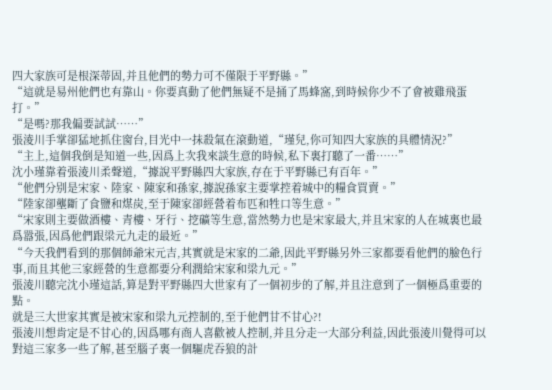四大家族可是根深蒂固,并且他們的勢力可不僅限于平野縣。”
“這就是易州他們也有靠山。你要真動了他們無疑不是捅了馬蜂窩,到時候你少不了會被雞飛蛋打。”
“是嗎?那我偏要試試……”
張淩川手掌卻猛地抓住窗台,目光中一抹殺氣在滾動道,“瑾兒,你可知四大家族的具體情況?”
“主上,這個我倒是知道一些,因爲上次我來談生意的時候,私下裏打聽了一番……”
沈小瑾靠着張淩川柔聲道,“據說平野縣四大家族,存在于平野縣已有百年。”
“他們分别是宋家、陸家、陳家和孫家,據說孫家主要掌控着城中的糧食買賣。”
“陸家卻壟斷了食鹽和煤炭,至于陳家卻經營着布匹和牲口等生意。”
“宋家則主要做酒樓、青樓、牙行、挖礦等生意,當然勢力也是宋家最大,并且宋家的人在城裏也最爲嚣張,因爲他們跟梁元九走的最近。”
“今天我們看到的那個師爺宋元吉,其實就是宋家的二爺,因此平野縣另外三家都要看他們的臉色行事,而且其他三家經營的生意都要分利潤給宋家和梁九元。”
張淩川聽完沈小瑾這話,算是對平野縣四大世家有了一個初步的了解,并且注意到了一個極爲重要的點。
就是三大世家其實是被宋家和梁九元控制的,至于他們甘不甘心?!
張淩川想肯定是不甘心的,因爲哪有商人喜歡被人控制,并且分走一大部分利益,因此張淩川覺得可以對這三家多一些了解,甚至腦子裏一個驅虎吞狼的計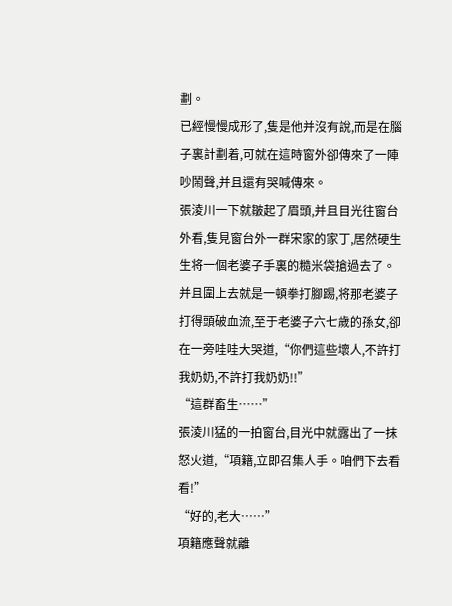劃。
已經慢慢成形了,隻是他并沒有說,而是在腦子裏計劃着,可就在這時窗外卻傳來了一陣吵鬧聲,并且還有哭喊傳來。
張淩川一下就皺起了眉頭,并且目光往窗台外看,隻見窗台外一群宋家的家丁,居然硬生生将一個老婆子手裏的糙米袋搶過去了。
并且圍上去就是一頓拳打腳踢,将那老婆子打得頭破血流,至于老婆子六七歲的孫女,卻在一旁哇哇大哭道,“你們這些壞人,不許打我奶奶,不許打我奶奶!!”
“這群畜生……”
張淩川猛的一拍窗台,目光中就露出了一抹怒火道,“項籍,立即召集人手。咱們下去看看!”
“好的,老大……”
項籍應聲就離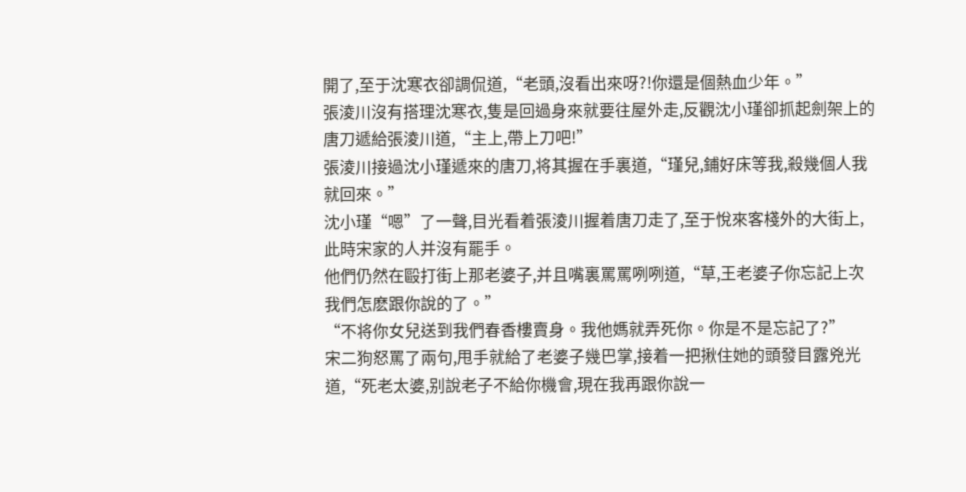開了,至于沈寒衣卻調侃道,“老頭,沒看出來呀?!你還是個熱血少年。”
張淩川沒有搭理沈寒衣,隻是回過身來就要往屋外走,反觀沈小瑾卻抓起劍架上的唐刀遞給張淩川道,“主上,帶上刀吧!”
張淩川接過沈小瑾遞來的唐刀,将其握在手裏道,“瑾兒,鋪好床等我,殺幾個人我就回來。”
沈小瑾“嗯”了一聲,目光看着張淩川握着唐刀走了,至于悅來客棧外的大街上,此時宋家的人并沒有罷手。
他們仍然在毆打街上那老婆子,并且嘴裏罵罵咧咧道,“草,王老婆子你忘記上次我們怎麽跟你說的了。”
“不将你女兒送到我們春香樓賣身。我他媽就弄死你。你是不是忘記了?”
宋二狗怒罵了兩句,甩手就給了老婆子幾巴掌,接着一把揪住她的頭發目露兇光道,“死老太婆,别說老子不給你機會,現在我再跟你說一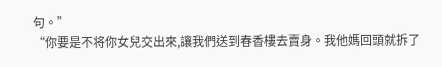句。”
“你要是不将你女兒交出來,讓我們送到春香樓去賣身。我他媽回頭就拆了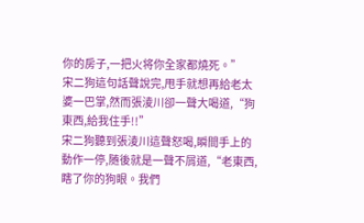你的房子,一把火将你全家都燒死。”
宋二狗這句話聲說完,甩手就想再給老太婆一巴掌,然而張淩川卻一聲大喝道,“狗東西,給我住手!!”
宋二狗聽到張淩川這聲怒喝,瞬間手上的動作一停,随後就是一聲不屑道,“老東西,瞎了你的狗眼。我們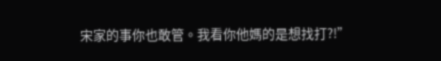宋家的事你也敢管。我看你他媽的是想找打?!”